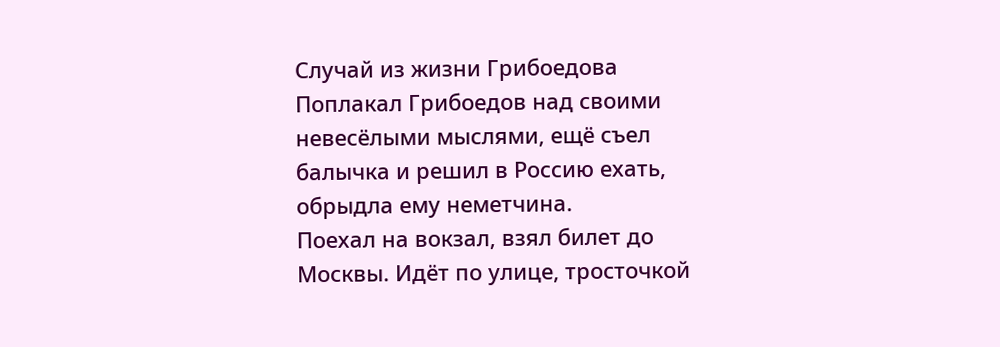Случай из жизни Грибоедова
Поплакал Грибоедов над своими невесёлыми мыслями, ещё съел балычка и решил в Россию ехать, обрыдла ему неметчина.
Поехал на вокзал, взял билет до Москвы. Идёт по улице, тросточкой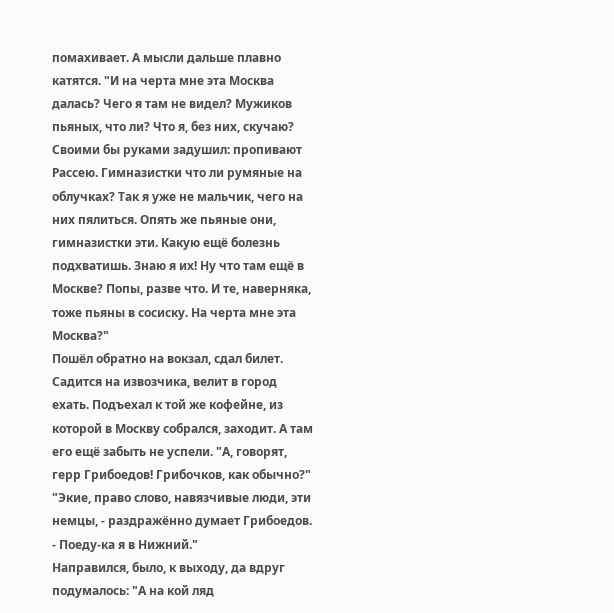помахивает. А мысли дальше плавно катятся. "И на черта мне эта Москва далась? Чего я там не видел? Мужиков пьяных, что ли? Что я, без них, скучаю? Своими бы руками задушил: пропивают Рассею. Гимназистки что ли румяные на облучках? Так я уже не мальчик, чего на них пялиться. Опять же пьяные они, гимназистки эти. Какую ещё болезнь подхватишь. Знаю я их! Ну что там ещё в Москве? Попы, разве что. И те, наверняка, тоже пьяны в сосиску. На черта мне эта Москва?"
Пошёл обратно на вокзал, сдал билет. Садится на извозчика, велит в город ехать. Подъехал к той же кофейне, из которой в Москву собрался, заходит. А там его ещё забыть не успели. "А, говорят, герр Грибоедов! Грибочков, как обычно?" "Экие, право слово, навязчивые люди, эти немцы, - раздражённо думает Грибоедов. - Поеду-ка я в Нижний."
Направился, было, к выходу, да вдруг подумалось: "А на кой ляд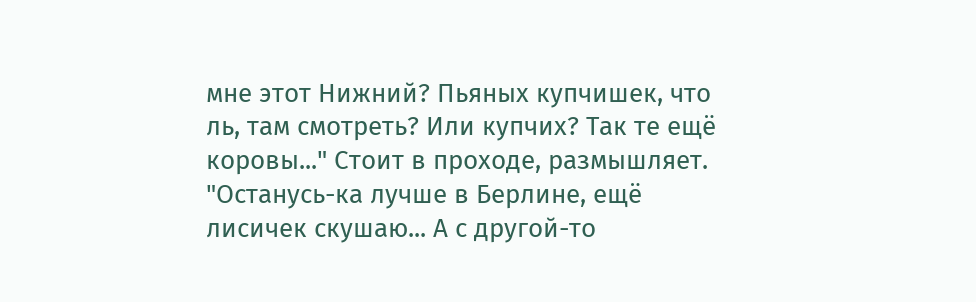мне этот Нижний? Пьяных купчишек, что ль, там смотреть? Или купчих? Так те ещё коровы..." Стоит в проходе, размышляет. "Останусь-ка лучше в Берлине, ещё лисичек скушаю... А с другой-то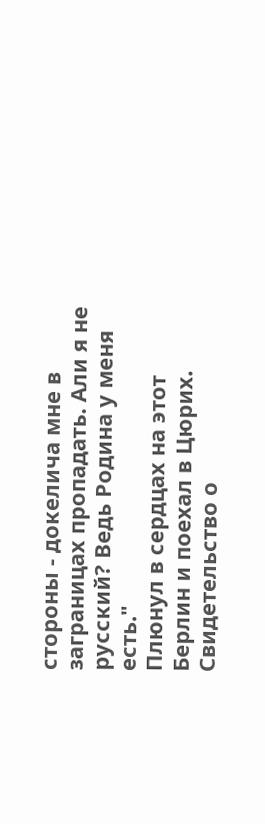стороны - докелича мне в заграницах пропадать. Али я не русский? Ведь Родина у меня есть."
Плюнул в сердцах на этот Берлин и поехал в Цюрих.
Свидетельство о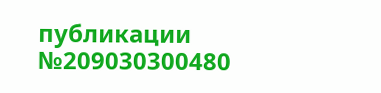публикации №209030300480